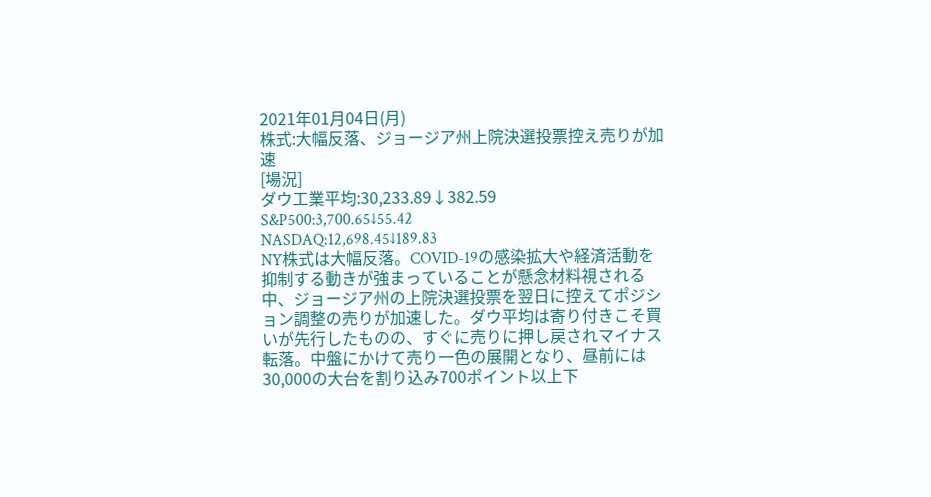2021年01月04日(月)
株式:大幅反落、ジョージア州上院決選投票控え売りが加速
[場況]
ダウ工業平均:30,233.89↓382.59
S&P500:3,700.65↓55.42
NASDAQ:12,698.45↓189.83
NY株式は大幅反落。COVID-19の感染拡大や経済活動を抑制する動きが強まっていることが懸念材料視される中、ジョージア州の上院決選投票を翌日に控えてポジション調整の売りが加速した。ダウ平均は寄り付きこそ買いが先行したものの、すぐに売りに押し戻されマイナス転落。中盤にかけて売り一色の展開となり、昼前には30,000の大台を割り込み700ポイント以上下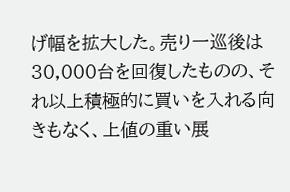げ幅を拡大した。売り一巡後は30,000台を回復したものの、それ以上積極的に買いを入れる向きもなく、上値の重い展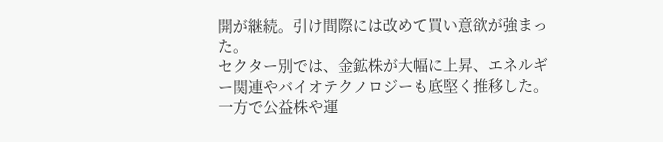開が継続。引け間際には改めて買い意欲が強まった。
セクター別では、金鉱株が大幅に上昇、エネルギー関連やバイオテクノロジーも底堅く推移した。一方で公益株や運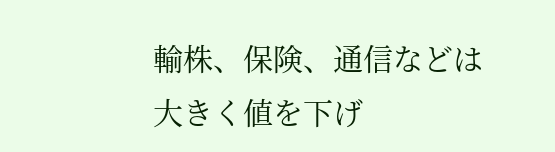輸株、保険、通信などは大きく値を下げ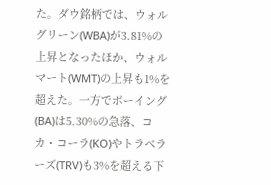た。ダウ銘柄では、ウォルグリーン(WBA)が3.81%の上昇となったほか、ウォルマート(WMT)の上昇も1%を超えた。一方でボーイング(BA)は5.30%の急落、コカ・コーラ(KO)やトラベラーズ(TRV)も3%を超える下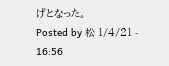げとなった。
Posted by 松 1/4/21 - 16:56